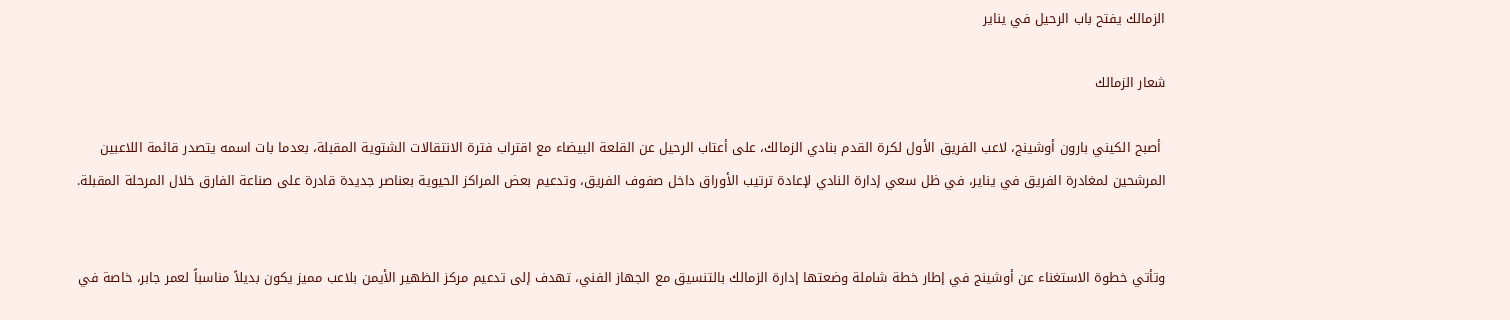الزمالك يفتح باب الرحيل في يناير

شعار الزمالك

 أصبح الكيني بارون أوشينج، لاعب الفريق الأول لكرة القدم بنادي الزمالك، على أعتاب الرحيل عن القلعة البيضاء مع اقتراب فترة الانتقالات الشتوية المقبلة، بعدما بات اسمه يتصدر قائمة اللاعبين المرشحين لمغادرة الفريق في يناير، في ظل سعي إدارة النادي لإعادة ترتيب الأوراق داخل صفوف الفريق، وتدعيم بعض المراكز الحيوية بعناصر جديدة قادرة على صناعة الفارق خلال المرحلة المقبلة.


وتأتي خطوة الاستغناء عن أوشينج في إطار خطة شاملة وضعتها إدارة الزمالك بالتنسيق مع الجهاز الفني، تهدف إلى تدعيم مركز الظهير الأيمن بلاعب مميز يكون بديلاً مناسباً لعمر جابر، خاصة في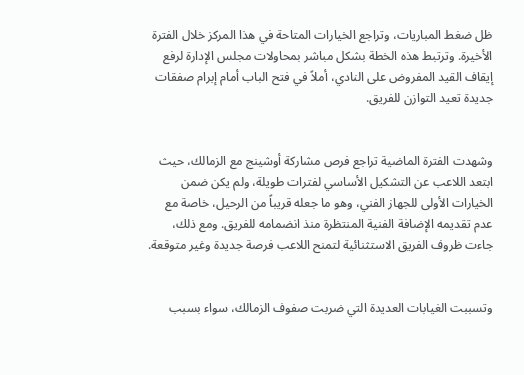ظل ضغط المباريات، وتراجع الخيارات المتاحة في هذا المركز خلال الفترة الأخيرة. وترتبط هذه الخطة بشكل مباشر بمحاولات مجلس الإدارة لرفع إيقاف القيد المفروض على النادي، أملاً في فتح الباب أمام إبرام صفقات جديدة تعيد التوازن للفريق.


وشهدت الفترة الماضية تراجع فرص مشاركة أوشينج مع الزمالك، حيث ابتعد اللاعب عن التشكيل الأساسي لفترات طويلة، ولم يكن ضمن الخيارات الأولى للجهاز الفني، وهو ما جعله قريباً من الرحيل، خاصة مع عدم تقديمه الإضافة الفنية المنتظرة منذ انضمامه للفريق. ومع ذلك، جاءت ظروف الفريق الاستثنائية لتمنح اللاعب فرصة جديدة وغير متوقعة.


وتسببت الغيابات العديدة التي ضربت صفوف الزمالك، سواء بسبب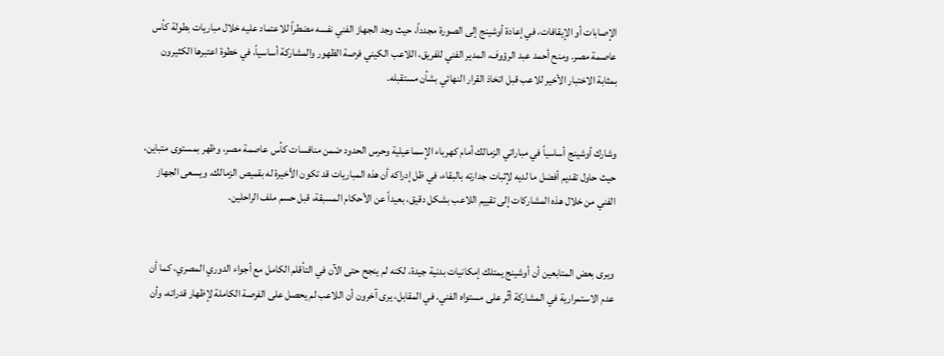الإصابات أو الإيقافات، في إعادة أوشينج إلى الصورة مجدداً، حيث وجد الجهاز الفني نفسه مضطراً للاعتماد عليه خلال مباريات بطولة كأس عاصمة مصر. ومنح أحمد عبد الرؤوف، المدير الفني للفريق، اللاعب الكيني فرصة الظهور والمشاركة أساسياً، في خطوة اعتبرها الكثيرون بمثابة الاختبار الأخير للاعب قبل اتخاذ القرار النهائي بشأن مستقبله.


وشارك أوشينج أساسياً في مباراتي الزمالك أمام كهرباء الإسماعيلية وحرس الحدود ضمن منافسات كأس عاصمة مصر، وظهر بمستوى متباين، حيث حاول تقديم أفضل ما لديه لإثبات جدارته بالبقاء، في ظل إدراكه أن هذه المباريات قد تكون الأخيرة له بقميص الزمالك. ويسعى الجهاز الفني من خلال هذه المشاركات إلى تقييم اللاعب بشكل دقيق، بعيداً عن الأحكام المسبقة، قبل حسم ملف الراحلين.


ويرى بعض المتابعين أن أوشينج يمتلك إمكانيات بدنية جيدة، لكنه لم ينجح حتى الآن في التأقلم الكامل مع أجواء الدوري المصري، كما أن عدم الاستمرارية في المشاركة أثّر على مستواه الفني. في المقابل، يرى آخرون أن اللاعب لم يحصل على الفرصة الكاملة لإظهار قدراته، وأن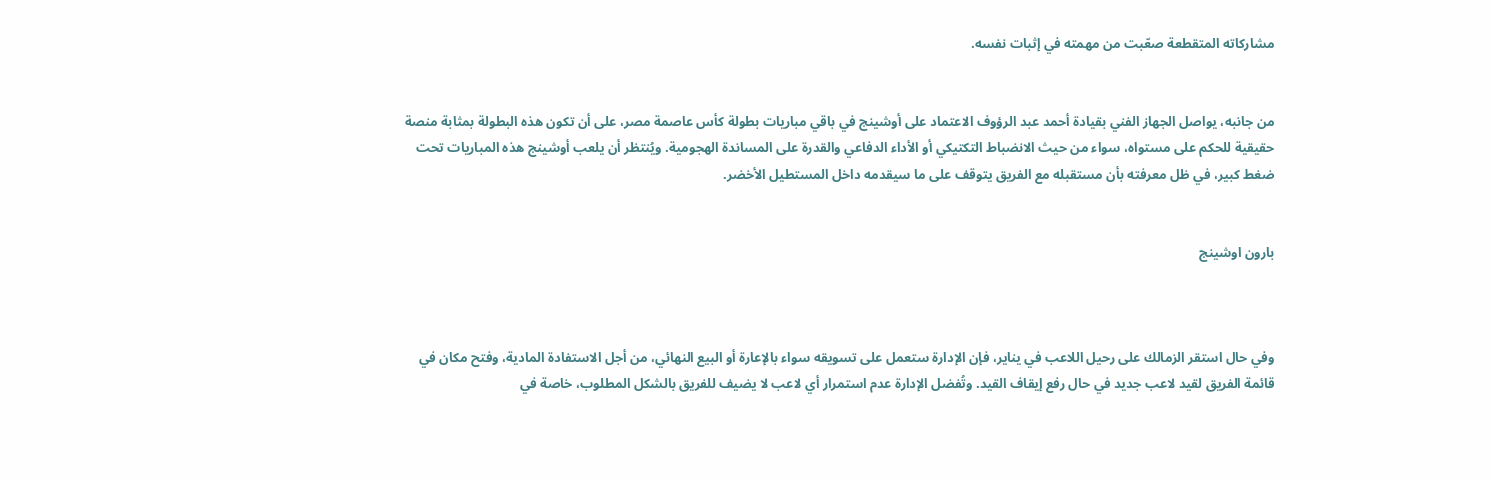مشاركاته المتقطعة صعّبت من مهمته في إثبات نفسه.


من جانبه، يواصل الجهاز الفني بقيادة أحمد عبد الرؤوف الاعتماد على أوشينج في باقي مباريات بطولة كأس عاصمة مصر، على أن تكون هذه البطولة بمثابة منصة حقيقية للحكم على مستواه، سواء من حيث الانضباط التكتيكي أو الأداء الدفاعي والقدرة على المساندة الهجومية. ويُنتظر أن يلعب أوشينج هذه المباريات تحت ضغط كبير، في ظل معرفته بأن مستقبله مع الفريق يتوقف على ما سيقدمه داخل المستطيل الأخضر.


بارون اوشينج



وفي حال استقر الزمالك على رحيل اللاعب في يناير، فإن الإدارة ستعمل على تسويقه سواء بالإعارة أو البيع النهائي، من أجل الاستفادة المادية، وفتح مكان في قائمة الفريق لقيد لاعب جديد في حال رفع إيقاف القيد. وتُفضل الإدارة عدم استمرار أي لاعب لا يضيف للفريق بالشكل المطلوب، خاصة في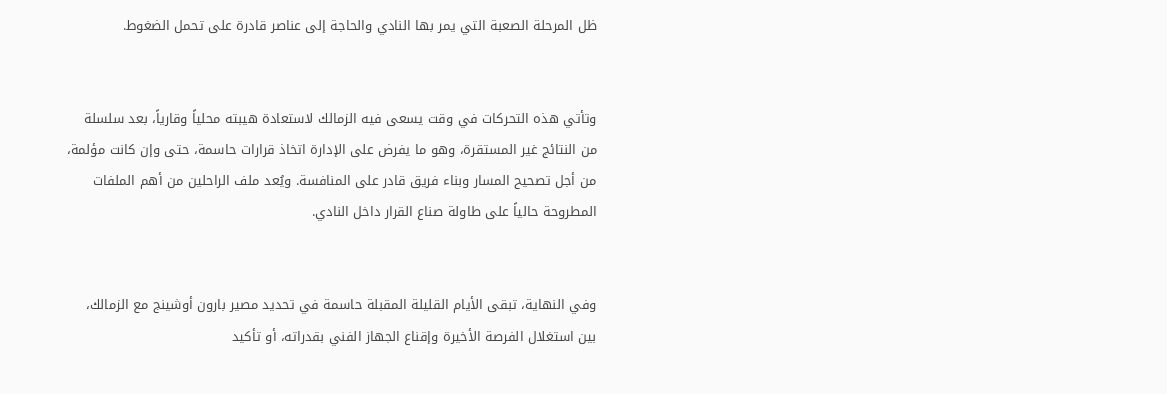ظل المرحلة الصعبة التي يمر بها النادي والحاجة إلى عناصر قادرة على تحمل الضغوط.


وتأتي هذه التحركات في وقت يسعى فيه الزمالك لاستعادة هيبته محلياً وقارياً، بعد سلسلة من النتائج غير المستقرة، وهو ما يفرض على الإدارة اتخاذ قرارات حاسمة، حتى وإن كانت مؤلمة، من أجل تصحيح المسار وبناء فريق قادر على المنافسة. ويُعد ملف الراحلين من أهم الملفات المطروحة حالياً على طاولة صناع القرار داخل النادي.


وفي النهاية، تبقى الأيام القليلة المقبلة حاسمة في تحديد مصير بارون أوشينج مع الزمالك، بين استغلال الفرصة الأخيرة وإقناع الجهاز الفني بقدراته، أو تأكيد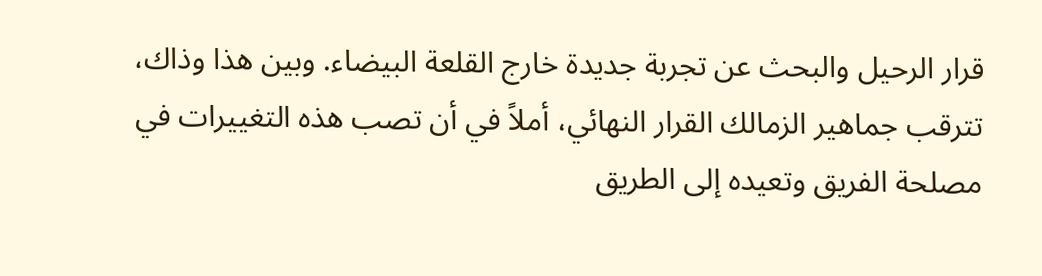قرار الرحيل والبحث عن تجربة جديدة خارج القلعة البيضاء. وبين هذا وذاك، تترقب جماهير الزمالك القرار النهائي، أملاً في أن تصب هذه التغييرات في مصلحة الفريق وتعيده إلى الطريق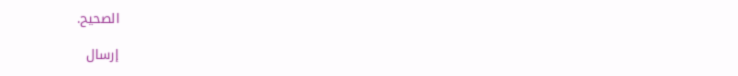الصحيح.

إرسال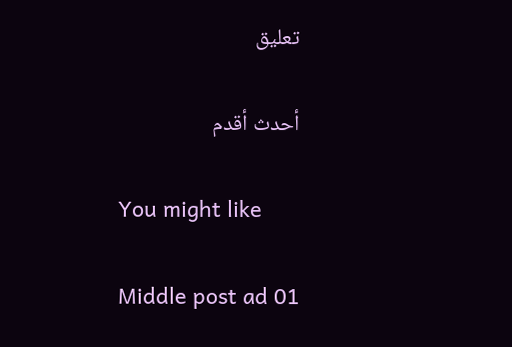تعليق

أحدث أقدم

You might like

Middle post ad 01